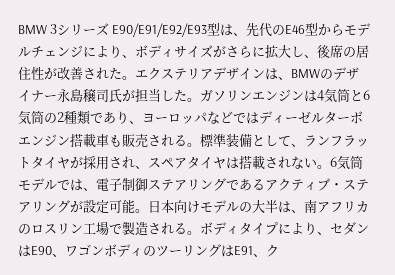BMW 3シリーズ E90/E91/E92/E93型は、先代のE46型からモデルチェンジにより、ボディサイズがさらに拡大し、後席の居住性が改善された。エクステリアデザインは、BMWのデザイナー永島穣司氏が担当した。ガソリンエンジンは4気筒と6気筒の2種類であり、ヨーロッパなどではディーゼルターボエンジン搭載車も販売される。標準装備として、ランフラットタイヤが採用され、スペアタイヤは搭載されない。6気筒モデルでは、電子制御ステアリングであるアクティブ・ステアリングが設定可能。日本向けモデルの大半は、南アフリカのロスリン工場で製造される。ボディタイプにより、セダンはE90、ワゴンボディのツーリングはE91、ク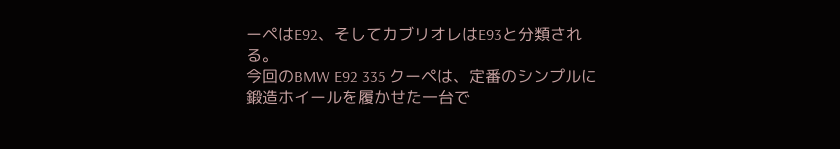ーペはE92、そしてカブリオレはE93と分類される。
今回のBMW E92 335 クーペは、定番のシンプルに鍛造ホイールを履かせた一台で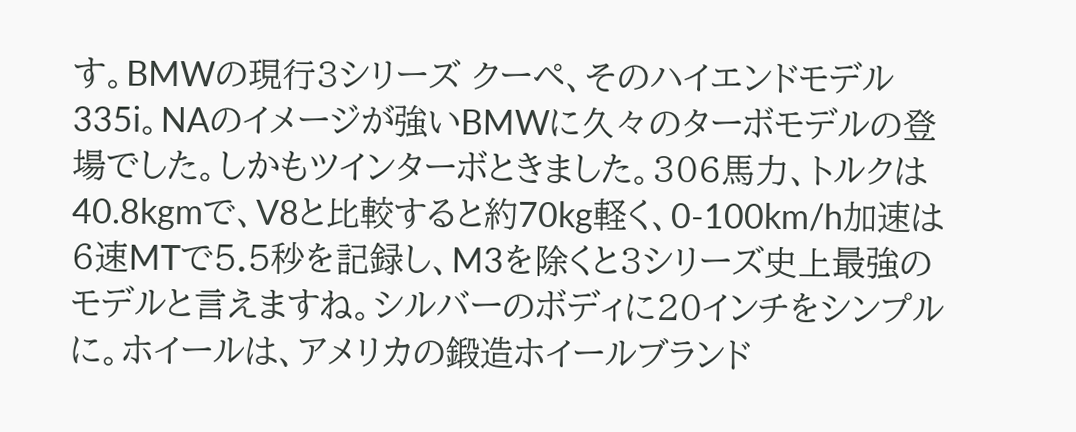す。BMWの現行3シリーズ クーペ、そのハイエンドモデル335i。NAのイメージが強いBMWに久々のターボモデルの登場でした。しかもツインターボときました。306馬力、トルクは40.8kgmで、V8と比較すると約70kg軽く、0-100km/h加速は6速MTで5.5秒を記録し、M3を除くと3シリーズ史上最強のモデルと言えますね。シルバーのボディに20インチをシンプルに。ホイールは、アメリカの鍛造ホイールブランド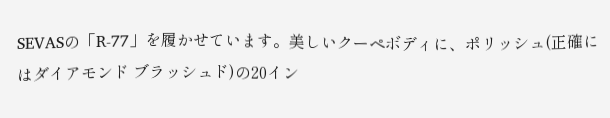SEVASの「R-77」を履かせています。美しいクーペボディに、ポリッシュ(正確にはダイアモンド ブラッシュド)の20イン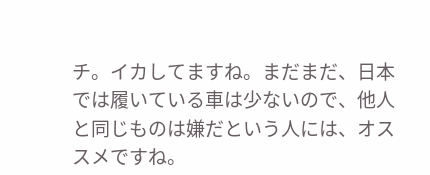チ。イカしてますね。まだまだ、日本では履いている車は少ないので、他人と同じものは嫌だという人には、オススメですね。